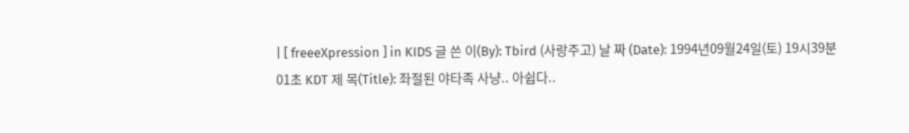| [ freeeXpression ] in KIDS 글 쓴 이(By): Tbird (사랑주고) 날 짜 (Date): 1994년09월24일(토) 19시39분01초 KDT 제 목(Title): 좌절된 야타족 사냥.. 아쉽다..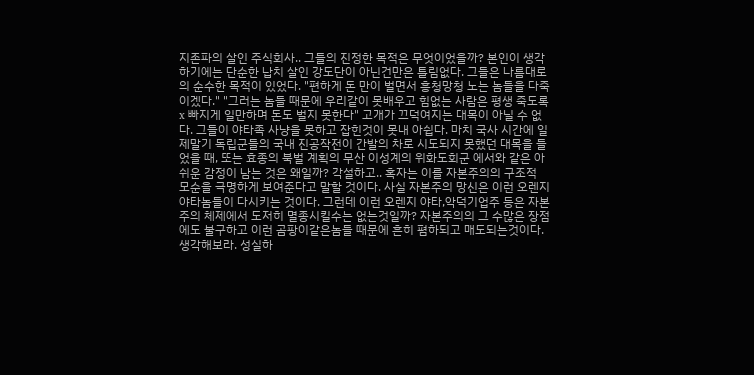지존파의 살인 주식회사.. 그들의 진정한 목적은 무엇이었을까? 본인이 생각하기에는 단순한 납치 살인 강도단이 아닌건만은 틀림없다. 그들은 나름대로의 순수한 목적이 있었다. "편하게 돈 만이 벌면서 흥청망청 노는 놈들을 다죽이겠다." "그러는 놈들 때문에 우리같이 못배우고 힘없는 사람은 평생 죽도록 x 빠지게 일만하며 돈도 벌지 못한다" 고개가 끄덕여지는 대목이 아닐 수 없다. 그들이 야타족 사냥을 못하고 잡힌것이 못내 아쉽다. 마치 국사 시간에 일제말기 독립군들의 국내 진공작전이 간발의 차로 시도되지 못했던 대목을 들었을 때, 또는 효종의 북벌 계획의 무산 이성계의 위화도회군 에서와 같은 아쉬운 감정이 남는 것은 왜일까? 각설하고.. 혹자는 이를 자본주의의 구조적 모순을 극명하게 보여준다고 말할 것이다. 사실 자본주의 망신은 이런 오렌지 야타놈들이 다시키는 것이다. 그런데 이런 오렌지 야타,악덕기업주 등은 자본주의 체제에서 도저히 멸종시킬수는 없는것일까? 자본주의의 그 수많은 장점에도 불구하고 이런 곰팡이같은놈들 때문에 흔히 폄하되고 매도되는것이다. 생각해보라. 성실하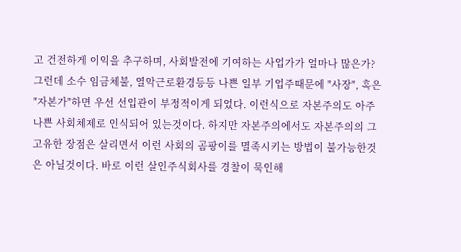고 건전하게 이익을 추구하며, 사회발전에 기여하는 사업가가 얼마나 많은가? 그런데 소수 임금체불, 열악근로환경등등 나쁜 일부 기업주때문에 "사장", 혹은 "자본가"하면 우선 선입관이 부정적이게 되었다. 이런식으로 자본주의도 아주 나쁜 사회체제로 인식되어 있는것이다. 하지만 자본주의에서도 자본주의의 그 고유한 장점은 살리면서 이런 사회의 곰팡이를 멸족시키는 방법이 불가능한것은 아닐것이다. 바로 이런 살인주식회사를 경찰이 묵인해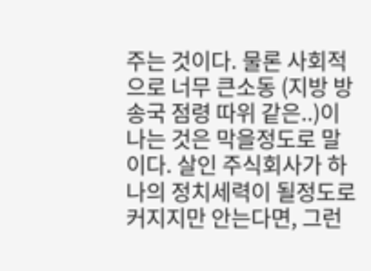주는 것이다. 물론 사회적으로 너무 큰소동 (지방 방송국 점령 따위 같은..)이 나는 것은 막을정도로 말이다. 살인 주식회사가 하나의 정치세력이 될정도로 커지지만 안는다면, 그런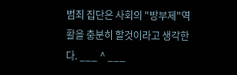범죄 집단은 사회의 "방부제"역활을 충분히 할것이라고 생각한다. ___ ^ ___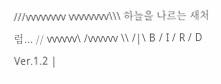///vvvvvvvv vvvvvvvv\\\ 하늘을 나르는 새처럼... // vvvvvv\ /vvvvvv \\ /|\ B / I / R / D Ver.1.2 |